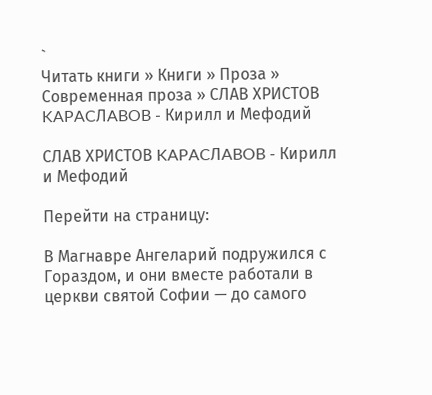`
Читать книги » Книги » Проза » Современная проза » СЛАВ ХРИСТОВ KAPACЛABOB - Кирилл и Мефодий

СЛАВ ХРИСТОВ KAPACЛABOB - Кирилл и Мефодий

Перейти на страницу:

В Магнавре Ангеларий подружился с Гораздом, и они вместе работали в церкви святой Софии — до самого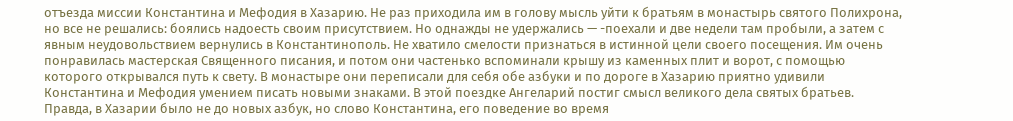отъезда миссии Константина и Мефодия в Хазарию. Не раз приходила им в голову мысль уйти к братьям в монастырь святого Полихрона, но все не решались: боялись надоесть своим присутствием. Но однажды не удержались — -поехали и две недели там пробыли, а затем с явным неудовольствием вернулись в Константинополь. Не хватило смелости признаться в истинной цели своего посещения. Им очень понравилась мастерская Священного писания, и потом они частенько вспоминали крышу из каменных плит и ворот, с помощью которого открывался путь к свету. В монастыре они переписали для себя обе азбуки и по дороге в Хазарию приятно удивили Константина и Мефодия умением писать новыми знаками. В этой поездке Ангеларий постиг смысл великого дела святых братьев. Правда, в Хазарии было не до новых азбук, но слово Константина, его поведение во время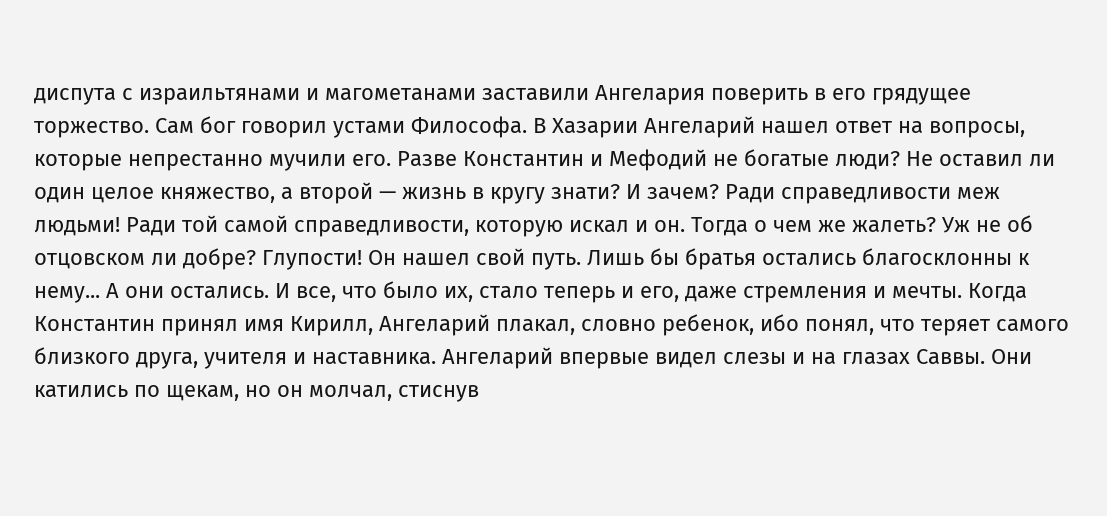диспута с израильтянами и магометанами заставили Ангелария поверить в его грядущее торжество. Сам бог говорил устами Философа. В Хазарии Ангеларий нашел ответ на вопросы, которые непрестанно мучили его. Разве Константин и Мефодий не богатые люди? Не оставил ли один целое княжество, а второй — жизнь в кругу знати? И зачем? Ради справедливости меж людьми! Ради той самой справедливости, которую искал и он. Тогда о чем же жалеть? Уж не об отцовском ли добре? Глупости! Он нашел свой путь. Лишь бы братья остались благосклонны к нему... А они остались. И все, что было их, стало теперь и его, даже стремления и мечты. Когда Константин принял имя Кирилл, Ангеларий плакал, словно ребенок, ибо понял, что теряет самого близкого друга, учителя и наставника. Ангеларий впервые видел слезы и на глазах Саввы. Они катились по щекам, но он молчал, стиснув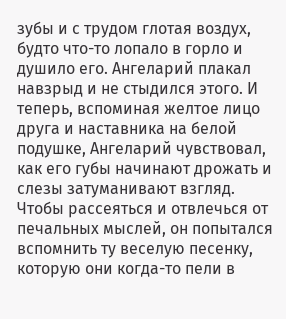зубы и с трудом глотая воздух, будто что-то лопало в горло и душило его. Ангеларий плакал навзрыд и не стыдился этого. И теперь, вспоминая желтое лицо друга и наставника на белой подушке, Ангеларий чувствовал, как его губы начинают дрожать и слезы затуманивают взгляд. Чтобы рассеяться и отвлечься от печальных мыслей, он попытался вспомнить ту веселую песенку, которую они когда-то пели в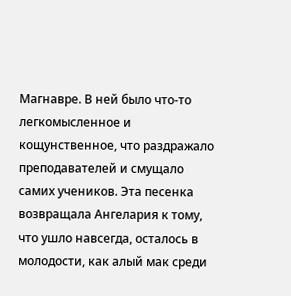Магнавре. В ней было что-то легкомысленное и кощунственное, что раздражало преподавателей и смущало самих учеников. Эта песенка возвращала Ангелария к тому, что ушло навсегда, осталось в молодости, как алый мак среди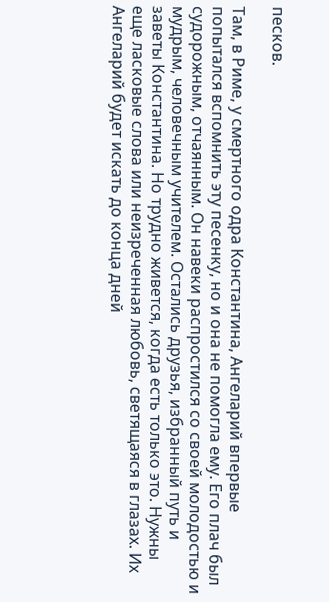песков.

Там, в Риме, у смертного одра Константина, Ангеларий впервые попытался вспомнить эту песенку, но и она не помогла ему. Его плач был судорожным, отчаянным. Он навеки распростился со своей молодостью и мудрым, человечным учителем. Остались друзья, избранный путь и заветы Константина. Но трудно живется, когда есть только это. Нужны еще ласковые слова или неизреченная любовь, светящаяся в глазах. Их Ангеларий будет искать до конца дней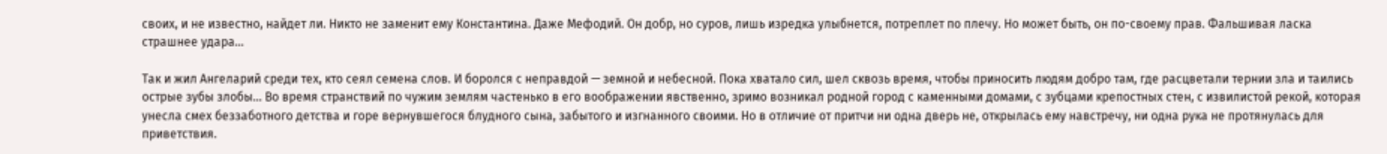своих, и не известно, найдет ли. Никто не заменит ему Константина. Даже Мефодий. Он добр, но суров, лишь изредка улыбнется, потреплет по плечу. Но может быть, он по-своему прав. Фальшивая ласка страшнее удара...

Так и жил Ангеларий среди тех, кто сеял семена слов. И боролся с неправдой — земной и небесной. Пока хватало сил, шел сквозь время, чтобы приносить людям добро там, где расцветали тернии зла и таились острые зубы злобы... Во время странствий по чужим землям частенько в его воображении явственно, зримо возникал родной город с каменными домами, с зубцами крепостных стен, с извилистой рекой, которая унесла смех беззаботного детства и горе вернувшегося блудного сына, забытого и изгнанного своими. Но в отличие от притчи ни одна дверь не, открылась ему навстречу, ни одна рука не протянулась для приветствия.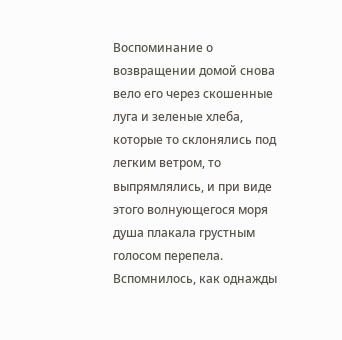Воспоминание о возвращении домой снова вело его через скошенные луга и зеленые хлеба, которые то склонялись под легким ветром, то выпрямлялись, и при виде этого волнующегося моря душа плакала грустным голосом перепела. Вспомнилось, как однажды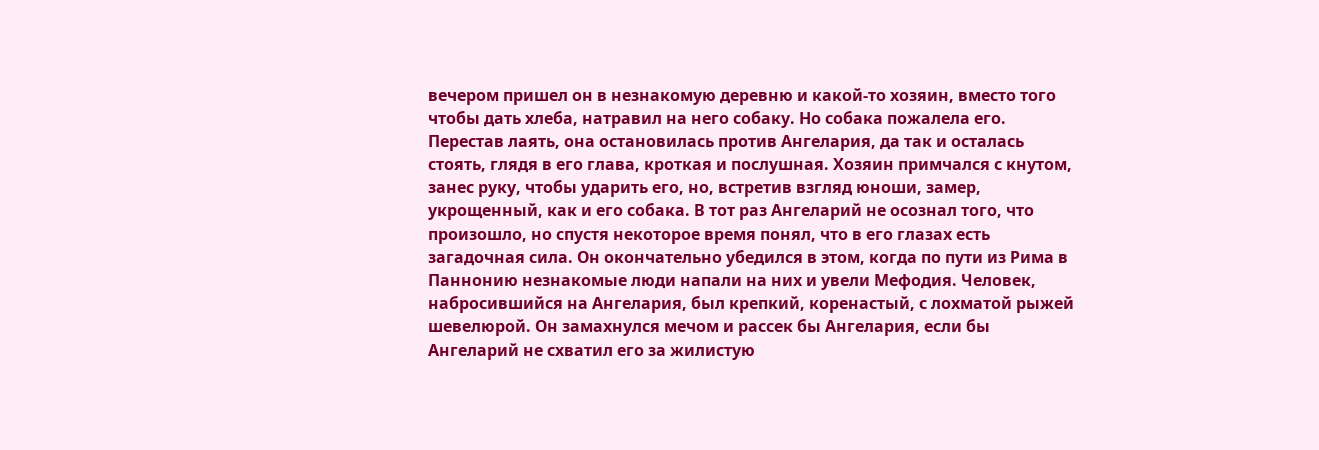вечером пришел он в незнакомую деревню и какой-то хозяин, вместо того чтобы дать хлеба, натравил на него собаку. Но собака пожалела его. Перестав лаять, она остановилась против Ангелария, да так и осталась стоять, глядя в его глава, кроткая и послушная. Хозяин примчался с кнутом, занес руку, чтобы ударить его, но, встретив взгляд юноши, замер, укрощенный, как и его собака. В тот раз Ангеларий не осознал того, что произошло, но спустя некоторое время понял, что в его глазах есть загадочная сила. Он окончательно убедился в этом, когда по пути из Рима в Паннонию незнакомые люди напали на них и увели Мефодия. Человек, набросившийся на Ангелария, был крепкий, коренастый, с лохматой рыжей шевелюрой. Он замахнулся мечом и рассек бы Ангелария, если бы Ангеларий не схватил его за жилистую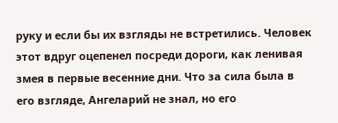руку и если бы их взгляды не встретились. Человек этот вдруг оцепенел посреди дороги, как ленивая змея в первые весенние дни. Что за сила была в его взгляде, Ангеларий не знал, но его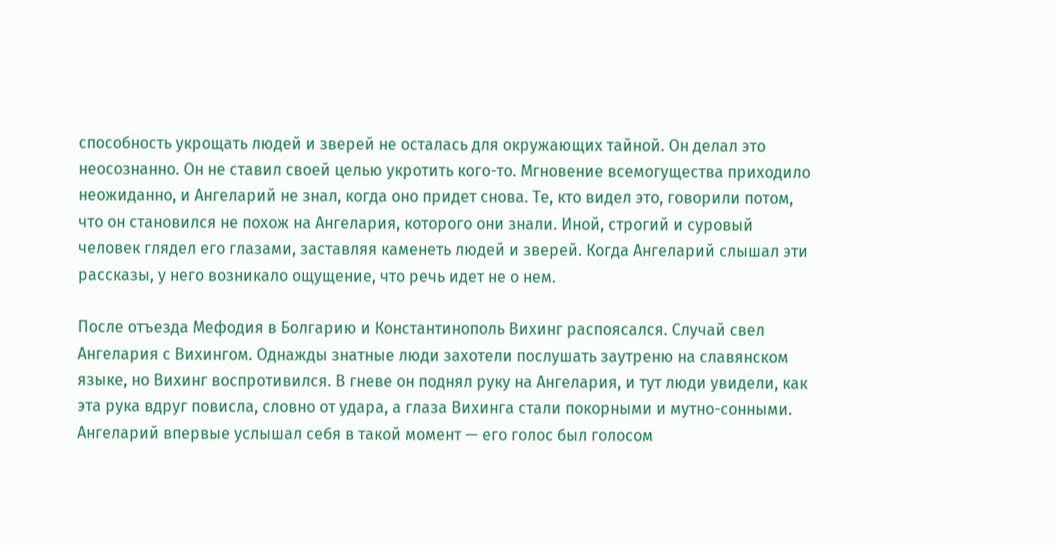способность укрощать людей и зверей не осталась для окружающих тайной. Он делал это неосознанно. Он не ставил своей целью укротить кого-то. Мгновение всемогущества приходило неожиданно, и Ангеларий не знал, когда оно придет снова. Те, кто видел это, говорили потом, что он становился не похож на Ангелария, которого они знали. Иной, строгий и суровый человек глядел его глазами, заставляя каменеть людей и зверей. Когда Ангеларий слышал эти рассказы, у него возникало ощущение, что речь идет не о нем.

После отъезда Мефодия в Болгарию и Константинополь Вихинг распоясался. Случай свел Ангелария с Вихингом. Однажды знатные люди захотели послушать заутреню на славянском языке, но Вихинг воспротивился. В гневе он поднял руку на Ангелария, и тут люди увидели, как эта рука вдруг повисла, словно от удара, а глаза Вихинга стали покорными и мутно-сонными. Ангеларий впервые услышал себя в такой момент — его голос был голосом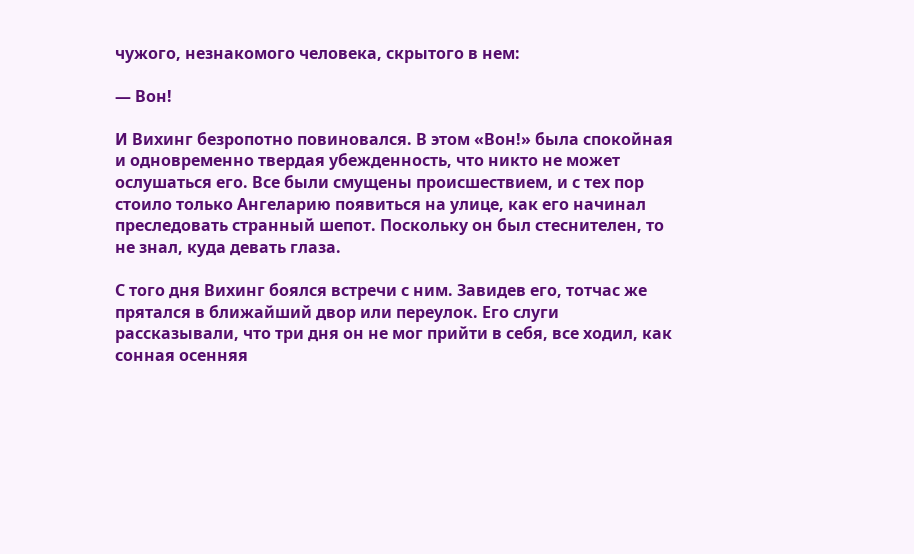чужого, незнакомого человека, скрытого в нем:

— Вон!

И Вихинг безропотно повиновался. В этом «Вон!» была спокойная и одновременно твердая убежденность, что никто не может ослушаться его. Все были смущены происшествием, и с тех пор стоило только Ангеларию появиться на улице, как его начинал преследовать странный шепот. Поскольку он был стеснителен, то не знал, куда девать глаза.

С того дня Вихинг боялся встречи с ним. Завидев его, тотчас же прятался в ближайший двор или переулок. Его слуги рассказывали, что три дня он не мог прийти в себя, все ходил, как сонная осенняя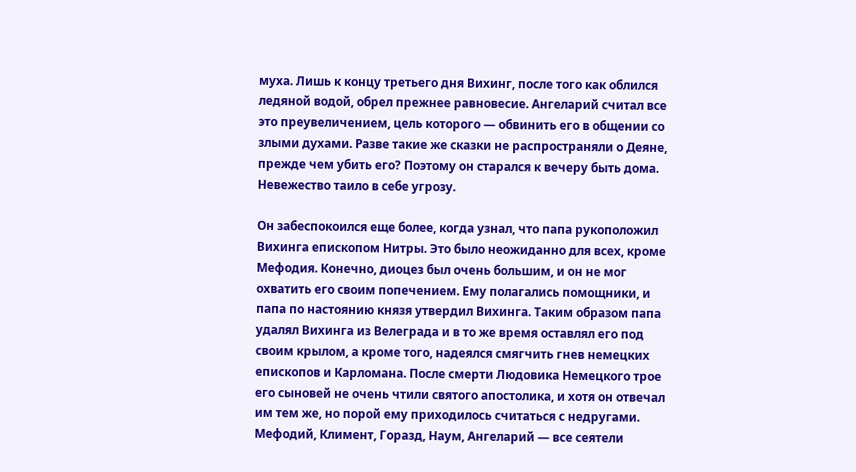муха. Лишь к концу третьего дня Вихинг, после того как облился ледяной водой, обрел прежнее равновесие. Ангеларий считал все это преувеличением, цель которого — обвинить его в общении со злыми духами. Разве такие же сказки не распространяли о Деяне, прежде чем убить его? Поэтому он старался к вечеру быть дома. Невежество таило в себе угрозу.

Он забеспокоился еще более, когда узнал, что папа рукоположил Вихинга епископом Нитры. Это было неожиданно для всех, кроме Мефодия. Конечно, диоцез был очень большим, и он не мог охватить его своим попечением. Ему полагались помощники, и папа по настоянию князя утвердил Вихинга. Таким образом папа удалял Вихинга из Велеграда и в то же время оставлял его под своим крылом, а кроме того, надеялся смягчить гнев немецких епископов и Карломана. После смерти Людовика Немецкого трое его сыновей не очень чтили святого апостолика, и хотя он отвечал им тем же, но порой ему приходилось считаться с недругами. Мефодий, Климент, Горазд, Наум, Ангеларий — все сеятели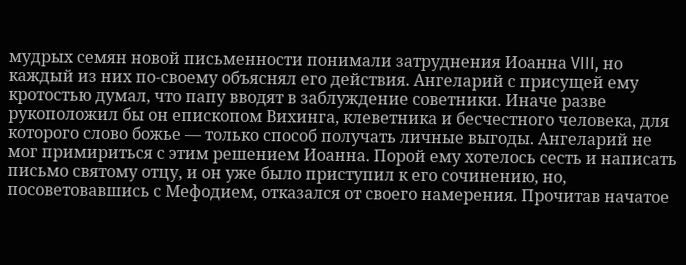мудрых семян новой письменности понимали затруднения Иоанна VIII, но каждый из них по-своему объяснял его действия. Ангеларий с присущей ему кротостью думал, что папу вводят в заблуждение советники. Иначе разве рукоположил бы он епископом Вихинга, клеветника и бесчестного человека, для которого слово божье — только способ получать личные выгоды. Ангеларий не мог примириться с этим решением Иоанна. Порой ему хотелось сесть и написать письмо святому отцу, и он уже было приступил к его сочинению, но, посоветовавшись с Мефодием, отказался от своего намерения. Прочитав начатое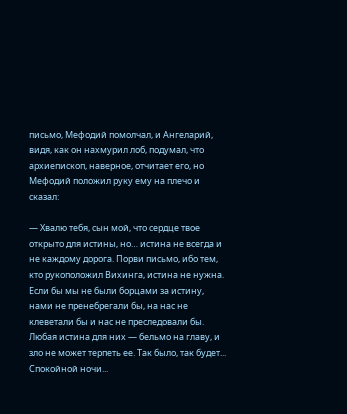письмо, Мефодий помолчал, и Ангеларий, видя, как он нахмурил лоб, подумал, что архиепископ, наверное, отчитает его, но Мефодий положил руку ему на плечо и сказал:

— Хвалю тебя, сын мой, что сердце твое открыто для истины, но… истина не всегда и не каждому дорога. Порви письмо, ибо тем, кто рукоположил Вихинга, истина не нужна. Если бы мы не были борцами за истину, нами не пренебрегали бы, на нас не клеветали бы и нас не преследовали бы. Любая истина для них — бельмо на главу, и зло не может терпеть ее. Так было, так будет... Спокойной ночи...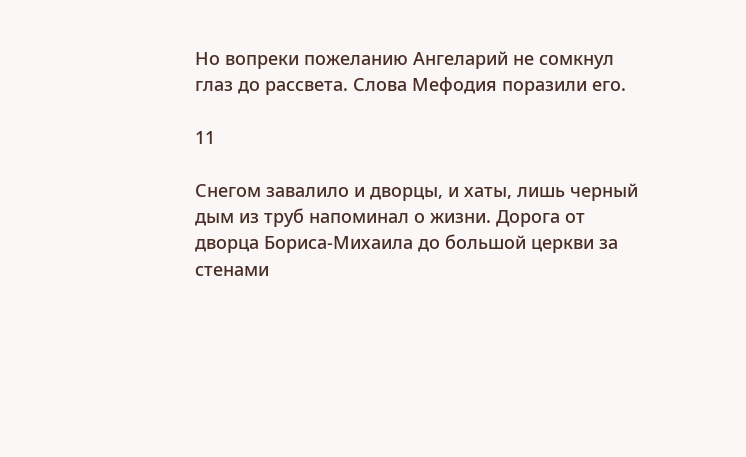Но вопреки пожеланию Ангеларий не сомкнул глаз до рассвета. Слова Мефодия поразили его.

11

Снегом завалило и дворцы, и хаты, лишь черный дым из труб напоминал о жизни. Дорога от дворца Бориса-Михаила до большой церкви за стенами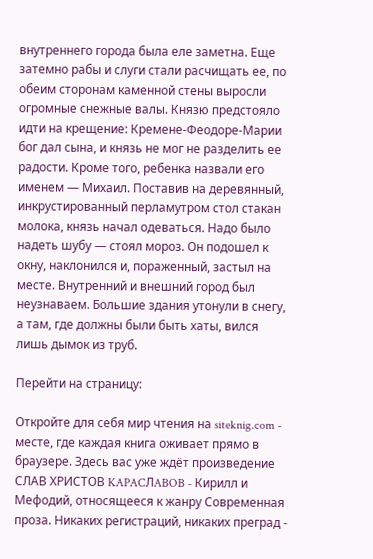внутреннего города была еле заметна. Еще затемно рабы и слуги стали расчищать ее, по обеим сторонам каменной стены выросли огромные снежные валы. Князю предстояло идти на крещение: Кремене-Феодоре-Марии бог дал сына, и князь не мог не разделить ее радости. Кроме того, ребенка назвали его именем — Михаил. Поставив на деревянный, инкрустированный перламутром стол стакан молока, князь начал одеваться. Надо было надеть шубу — стоял мороз. Он подошел к окну, наклонился и, пораженный, застыл на месте. Внутренний и внешний город был неузнаваем. Большие здания утонули в снегу, а там, где должны были быть хаты, вился лишь дымок из труб.

Перейти на страницу:

Откройте для себя мир чтения на siteknig.com - месте, где каждая книга оживает прямо в браузере. Здесь вас уже ждёт произведение СЛАВ ХРИСТОВ KAPACЛABOB - Кирилл и Мефодий, относящееся к жанру Современная проза. Никаких регистраций, никаких преград -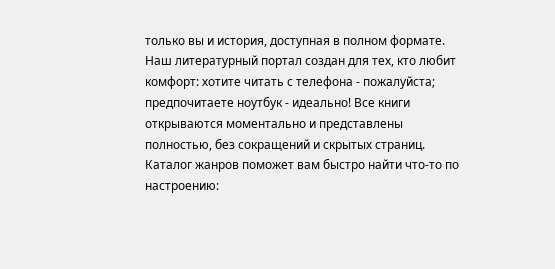только вы и история, доступная в полном формате. Наш литературный портал создан для тех, кто любит комфорт: хотите читать с телефона - пожалуйста; предпочитаете ноутбук - идеально! Все книги открываются моментально и представлены полностью, без сокращений и скрытых страниц. Каталог жанров поможет вам быстро найти что-то по настроению: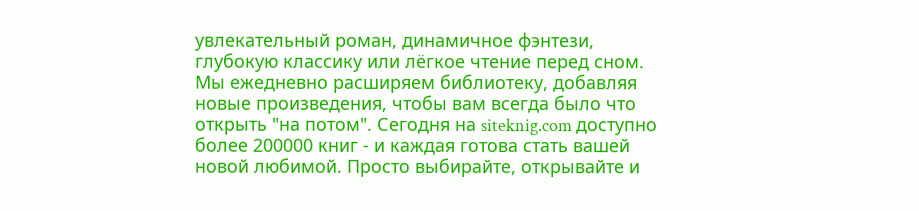увлекательный роман, динамичное фэнтези, глубокую классику или лёгкое чтение перед сном. Мы ежедневно расширяем библиотеку, добавляя новые произведения, чтобы вам всегда было что открыть "на потом". Сегодня на siteknig.com доступно более 200000 книг - и каждая готова стать вашей новой любимой. Просто выбирайте, открывайте и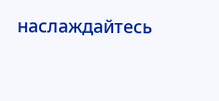наслаждайтесь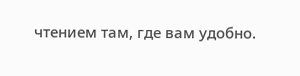чтением там, где вам удобно.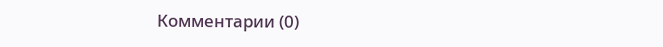Комментарии (0)